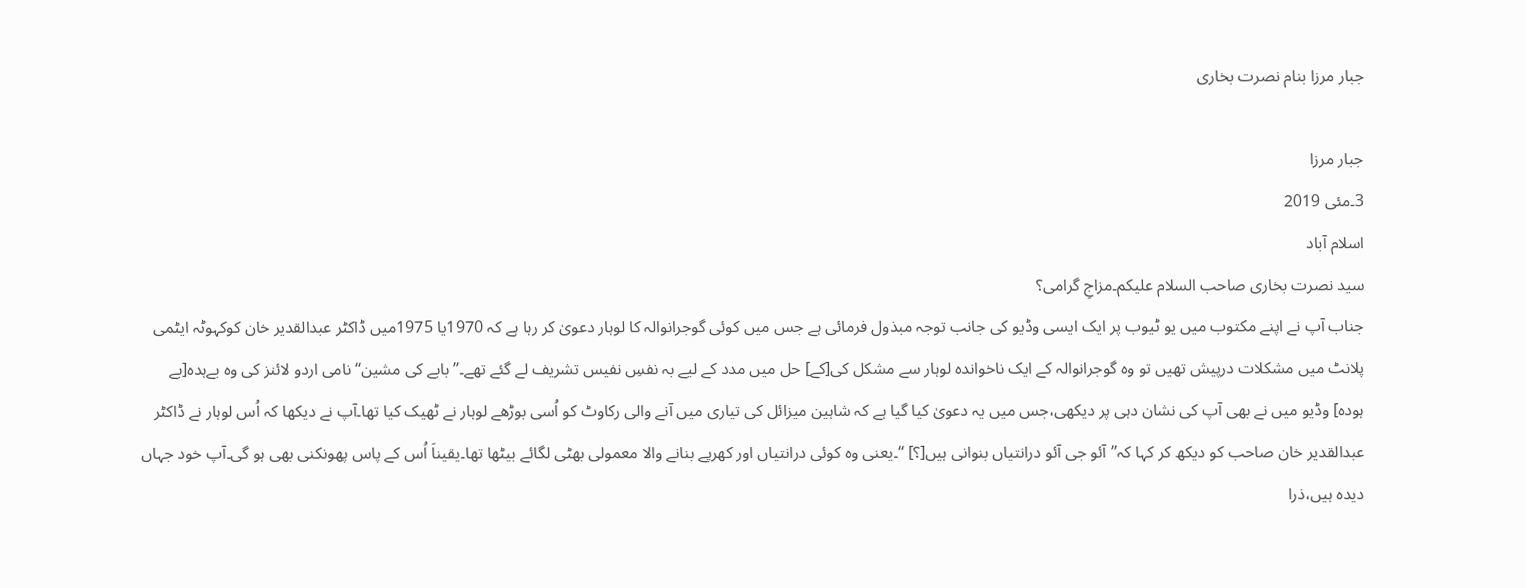جبار مرزا بنام نصرت بخاری

جبار مرزا
3۔مئی 2019
اسلام آباد
سید نصرت بخاری صاحب السلام علیکم۔مزاجِ گرامی؟
جناب آپ نے اپنے مکتوب میں یو ٹیوب پر ایک ایسی وڈیو کی جانب توجہ مبذول فرمائی ہے جس میں کوئی گوجرانوالہ کا لوہار دعویٰ کر رہا ہے کہ 1970یا 1975میں ڈاکٹر عبدالقدیر خان کوکہوٹہ ایٹمی پلانٹ میں مشکلات درپیش تھیں تو وہ گوجرانوالہ کے ایک ناخواندہ لوہار سے مشکل کی[کے] حل میں مدد کے لیے بہ نفسِ نفیس تشریف لے گئے تھے۔’’بابے کی مشین‘‘نامی اردو لائنز کی وہ بےہدہ[بے ہودہ] وڈیو میں نے بھی آپ کی نشان دہی پر دیکھی،جس میں یہ دعویٰ کیا گیا ہے کہ شاہین میزائل کی تیاری میں آنے والی رکاوٹ کو اُسی بوڑھے لوہار نے ٹھیک کیا تھا۔آپ نے دیکھا کہ اُس لوہار نے ڈاکٹر عبدالقدیر خان صاحب کو دیکھ کر کہا کہ’’آئو جی آئو درانتیاں بنوانی ہیں[؟] ‘‘۔یعنی وہ کوئی درانتیاں اور کھرپے بنانے والا معمولی بھٹی لگائے بیٹھا تھا۔یقیناَ اُس کے پاس پھونکنی بھی ہو گی۔آپ خود جہاں دیدہ ہیں،ذرا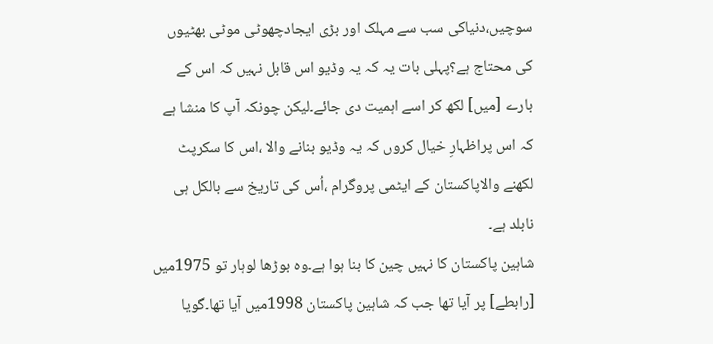سوچیں،دنیاکی سب سے مہلک اور بڑی ایجادچھوٹی موٹی بھٹیوں کی محتاج ہے؟پہلی بات یہ کہ یہ وڈیو اس قابل نہیں کہ اس کے بارے [میں] لکھ کر اسے اہمیت دی جائے۔لیکن چونکہ آپ کا منشا ہے کہ اس پراظہارِ خیال کروں کہ یہ وڈیو بنانے والا ،اس کا سکرپٹ لکھنے والاپاکستان کے ایٹمی پروگرام ،اُس کی تاریخ سے بالکل ہی نابلد ہے۔
شاہین پاکستان کا نہیں چین کا بنا ہوا ہے۔وہ بوڑھا لوہار تو 1975میں [رابطے] پر آیا تھا جب کہ شاہین پاکستان 1998میں آیا تھا۔گویا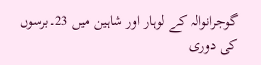گوجرانوالہ کے لوہار اور شاہین میں 23۔برسوں کی دوری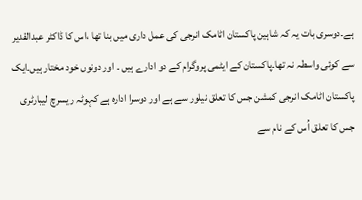ہے۔دوسری بات یہ کہ شاہین پاکستان اٹامک انرجی کی عمل داری میں بنا تھا ،اس کا ڈاکٹر عبدالقدیر سے کوئی واسطہ نہ تھا۔پاکستان کے ایٹمی پروگرام کے دو ادارے ہیں ۔ اور دونوں خود مختار ہیں۔ایک پاکستان اٹامک انرجی کمشن جس کا تعلق نیلور سے ہے اور دوسرا ادارہ ہے کہوٹہ ریسرچ لیبارٹری جس کا تعلق اُس کے نام سے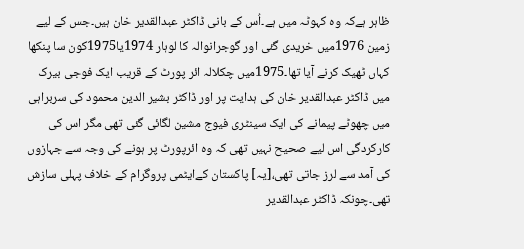ظاہر ہےکہ وہ کہوٹہ میں ہے۔اُس کے بانی ڈاکٹر عبدالقدیر خان ہیں۔جس کے لیے زمین 1976میں خریدی گئی اور گوجرانوالہ کا لوہار 1974یا1975کون سا پنکھا کہاں ٹھیک کرنے آیا تھا۔1975میں چکلالہ ائر پورٹ کے قریب ایک فوجی بیرک میں ڈاکٹر عبدالقدیر خان کی ہدایت پر اور ڈاکٹر بشیر الدین محمود کی سربراہی میں چھوٹے پیمانے کی ایک سینٹری فیوج مشین لگائی گئی تھی مگر اس کی کارکردگی اس لیے صحیح نہیں تھی کہ وہ ائرپورٹ پر ہونے کی وجہ سے جہازوں کی آمد سے لرز جاتی تھی،[یہ] پاکستان کےایٹمی پروگرام کے خلاف پہلی سازش تھی۔چونکہ ڈاکٹر عبدالقدیر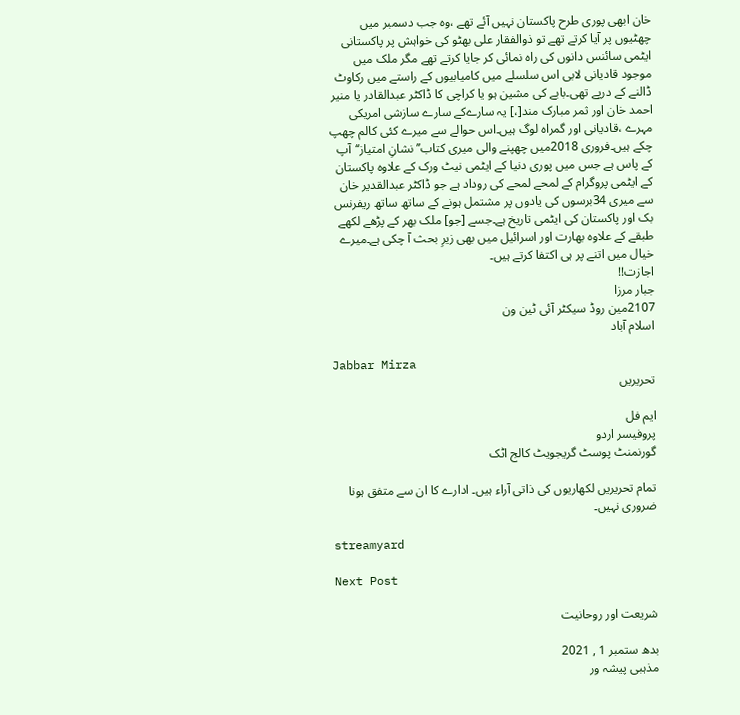خان ابھی پوری طرح پاکستان نہیں آئے تھے ،وہ جب دسمبر میں چھٹیوں پر آیا کرتے تھے تو ذوالفقار علی بھٹو کی خواہش پر پاکستانی ایٹمی سائنس دانوں کی راہ نمائی کر جایا کرتے تھے مگر ملک میں موجود قادیانی لابی اس سلسلے میں کامیابیوں کے راستے میں رکاوٹ ڈالنے کے درپے تھی۔بابے کی مشین ہو یا کراچی کا ڈاکٹر عبدالقادر یا منیر احمد خان اور ثمر مبارک مند[،] یہ سارےکے سارے سازشی امریکی مہرے ،قادیانی اور گمراہ لوگ ہیں۔اس حوالے سے میرے کئی کالم چھپ چکے ہیں۔فروری 2018میں چھپنے والی میری کتاب’’نشانِ امتیاز‘‘آپ کے پاس ہے جس میں پوری دنیا کے ایٹمی نیٹ ورک کے علاوہ پاکستان کے ایٹمی پروگرام کے لمحے لمحے کی روداد ہے جو ڈاکٹر عبدالقدیر خان سے میری 34برسوں کی یادوں پر مشتمل ہونے کے ساتھ ساتھ ریفرنس بک اور پاکستان کی ایٹمی تاریخ ہے۔جسے [جو] ملک بھر کے پڑھے لکھے طبقے کے علاوہ بھارت اور اسرائیل میں بھی زیرِ بحث آ چکی ہے۔میرے خیال میں اتنے پر ہی اکتفا کرتے ہیں۔
اجازت!!
جبار مرزا
2107مین روڈ سیکٹر آئی ٹین ون
اسلام آباد

Jabbar Mirza
تحریریں

ایم فل
پروفیسر اردو
گورنمنٹ پوسٹ گریجویٹ کالج اٹک

تمام تحریریں لکھاریوں کی ذاتی آراء ہیں۔ ادارے کا ان سے متفق ہونا ضروری نہیں۔

streamyard

Next Post

شریعت اور روحانیت

بدھ ستمبر 1 , 2021
مذہبی پیشہ ور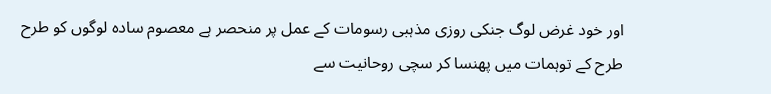اور خود غرض لوگ جنکی روزی مذہبی رسومات کے عمل پر منحصر ہے معصوم سادہ لوگوں کو طرح طرح کے توہمات میں پھنسا کر سچی روحانیت سے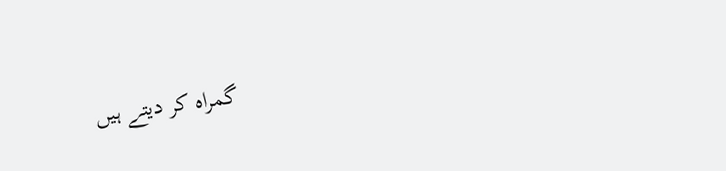گمراہ کر دیتے ہیں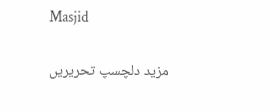Masjid

مزید دلچسپ تحریریں